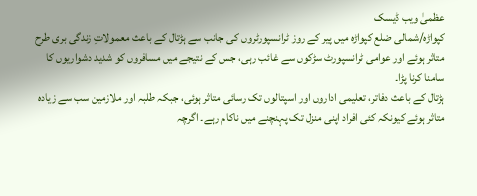عظمیٰ ویب ڈیسک
کپواڑہ/شمالی ضلع کپواڑہ میں پیر کے روز ٹرانسپورٹروں کی جانب سے ہڑتال کے باعث معمولاتِ زندگی بری طرح متاثر ہوئے اور عوامی ٹرانسپورٹ سڑکوں سے غائب رہی، جس کے نتیجے میں مسافروں کو شدید دشواریوں کا سامنا کرنا پڑا۔
ہڑتال کے باعث دفاتر، تعلیمی اداروں اور اسپتالوں تک رسائی متاثر ہوئی، جبکہ طلبہ اور ملازمین سب سے زیادہ متاثر ہوئے کیونکہ کئی افراد اپنی منزل تک پہنچنے میں ناکام رہے۔ اگرچہ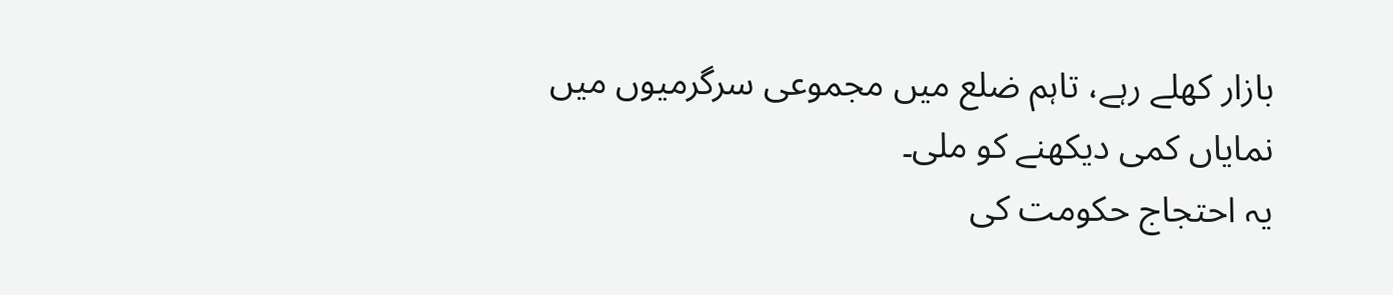بازار کھلے رہے، تاہم ضلع میں مجموعی سرگرمیوں میں نمایاں کمی دیکھنے کو ملی۔
یہ احتجاج حکومت کی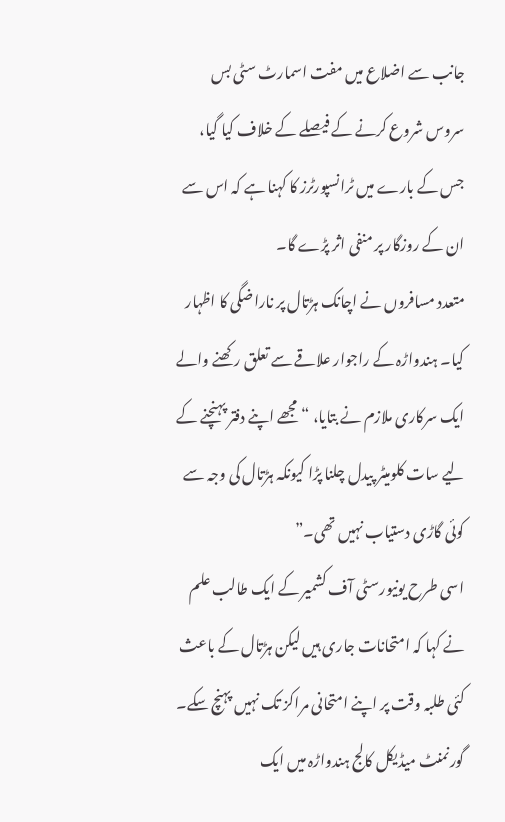جانب سے اضلاع میں مفت اسمارٹ سٹی بس سروس شروع کرنے کے فیصلے کے خلاف کیا گیا، جس کے بارے میں ٹرانسپورٹرز کا کہنا ہے کہ اس سے ان کے روزگار پر منفی اثر پڑے گا۔
متعدد مسافروں نے اچانک ہڑتال پر ناراضگی کا اظہار کیا۔ ہندواڑہ کے راجوار علاقے سے تعلق رکھنے والے ایک سرکاری ملازم نے بتایا، “مجھے اپنے دفتر پہنچنے کے لیے سات کلومیٹر پیدل چلنا پڑا کیونکہ ہڑتال کی وجہ سے کوئی گاڑی دستیاب نہیں تھی۔”
اسی طرح یونیورسٹی آف کشمیر کے ایک طالب علم نے کہا کہ امتحانات جاری ہیں لیکن ہڑتال کے باعث کئی طلبہ وقت پر اپنے امتحانی مراکز تک نہیں پہنچ سکے۔
گورنمنٹ میڈیکل کالج ہندواڑہ میں ایک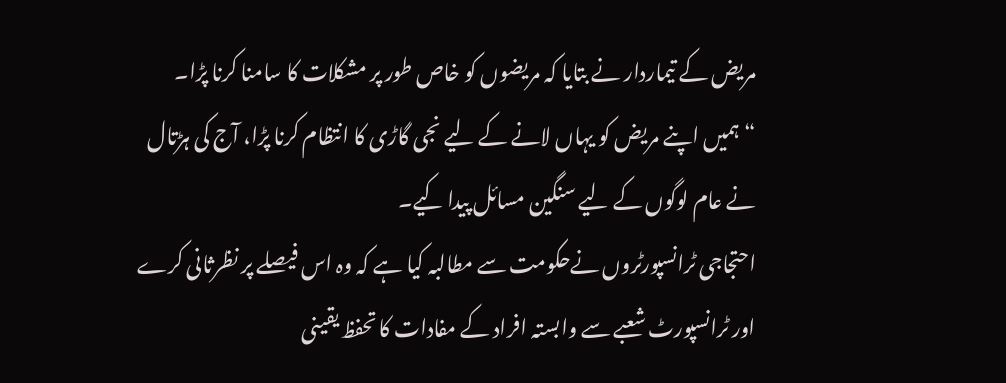مریض کے تیماردار نے بتایا کہ مریضوں کو خاص طور پر مشکلات کا سامنا کرنا پڑا۔ “ہمیں اپنے مریض کو یہاں لانے کے لیے نجی گاڑی کا انتظام کرنا پڑا، آج کی ہڑتال نے عام لوگوں کے لیے سنگین مسائل پیدا کیے۔
احتجاجی ٹرانسپورٹروں نےحکومت سے مطالبہ کیا ہے کہ وہ اس فیصلے پر نظرثانی کرے اور ٹرانسپورٹ شعبے سے وابستہ افراد کے مفادات کا تحفظ یقینی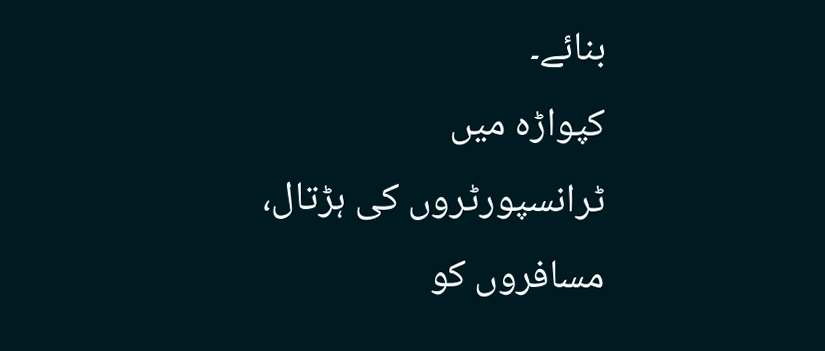بنائے۔
کپواڑہ میں ٹرانسپورٹروں کی ہڑتال، مسافروں کو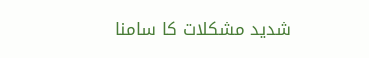شدید مشکلات کا سامنا